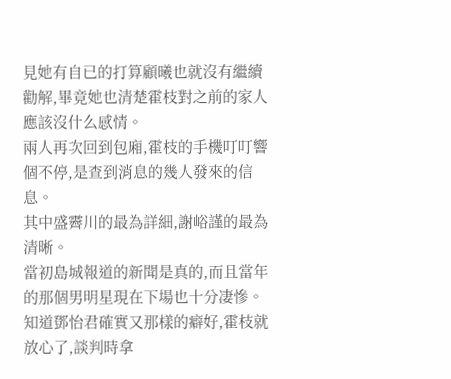見她有自已的打算顧曦也就沒有繼續勸解,畢竟她也清楚霍枝對之前的家人應該沒什么感情。
兩人再次回到包廂,霍枝的手機叮叮響個不停,是查到消息的幾人發來的信息。
其中盛霽川的最為詳細,謝峪謹的最為清晰。
當初島城報道的新聞是真的,而且當年的那個男明星現在下場也十分凄慘。
知道鄧怡君確實又那樣的癖好,霍枝就放心了,談判時拿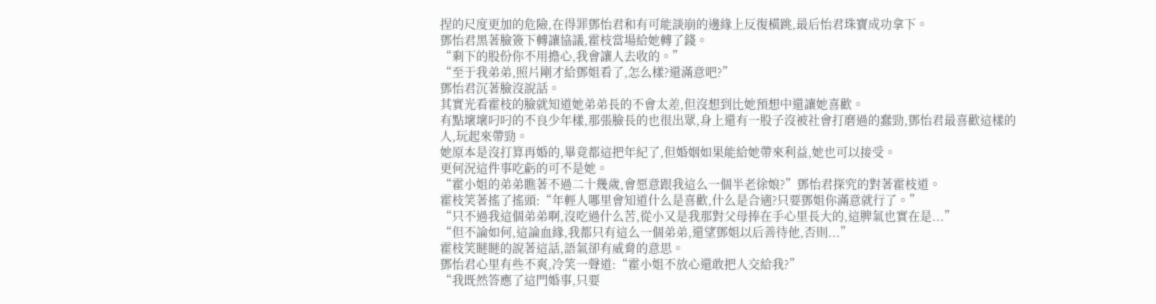捏的尺度更加的危險,在得罪鄧怡君和有可能談崩的邊緣上反復橫跳,最后怡君珠寶成功拿下。
鄧怡君黑著臉簽下轉讓協議,霍枝當場給她轉了錢。
“剩下的股份你不用擔心,我會讓人去收的。”
“至于我弟弟,照片剛才給鄧姐看了,怎么樣?還滿意吧?”
鄧怡君沉著臉沒說話。
其實光看霍枝的臉就知道她弟弟長的不會太差,但沒想到比她預想中還讓她喜歡。
有點壞壞叼叼的不良少年樣,那張臉長的也很出眾,身上還有一股子沒被社會打磨過的蠢勁,鄧怡君最喜歡這樣的人,玩起來帶勁。
她原本是沒打算再婚的,畢竟都這把年紀了,但婚姻如果能給她帶來利益,她也可以接受。
更何況這件事吃虧的可不是她。
“霍小姐的弟弟瞧著不過二十幾歲,會愿意跟我這么一個半老徐娘?”鄧怡君探究的對著霍枝道。
霍枝笑著搖了搖頭:“年輕人哪里會知道什么是喜歡,什么是合適?只要鄧姐你滿意就行了。”
“只不過我這個弟弟啊,沒吃過什么苦,從小又是我那對父母捧在手心里長大的,這脾氣也實在是...”
“但不論如何,這論血緣,我都只有這么一個弟弟,還望鄧姐以后善待他,否則...”
霍枝笑瞇瞇的說著這話,語氣卻有威脅的意思。
鄧怡君心里有些不爽,冷笑一聲道:“霍小姐不放心還敢把人交給我?”
“我既然答應了這門婚事,只要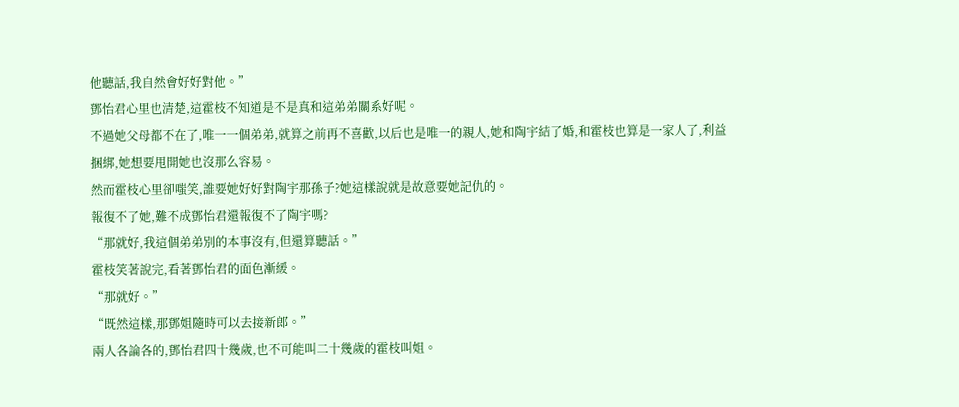他聽話,我自然會好好對他。”
鄧怡君心里也清楚,這霍枝不知道是不是真和這弟弟關系好呢。
不過她父母都不在了,唯一一個弟弟,就算之前再不喜歡,以后也是唯一的親人,她和陶宇結了婚,和霍枝也算是一家人了,利益捆綁,她想要甩開她也沒那么容易。
然而霍枝心里卻嗤笑,誰要她好好對陶宇那孫子?她這樣說就是故意要她記仇的。
報復不了她,難不成鄧怡君還報復不了陶宇嗎?
“那就好,我這個弟弟別的本事沒有,但還算聽話。”
霍枝笑著說完,看著鄧怡君的面色漸緩。
“那就好。”
“既然這樣,那鄧姐隨時可以去接新郎。”
兩人各論各的,鄧怡君四十幾歲,也不可能叫二十幾歲的霍枝叫姐。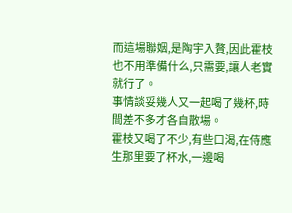而這場聯姻,是陶宇入贅,因此霍枝也不用準備什么,只需要,讓人老實就行了。
事情談妥幾人又一起喝了幾杯,時間差不多才各自散場。
霍枝又喝了不少,有些口渴,在侍應生那里要了杯水,一邊喝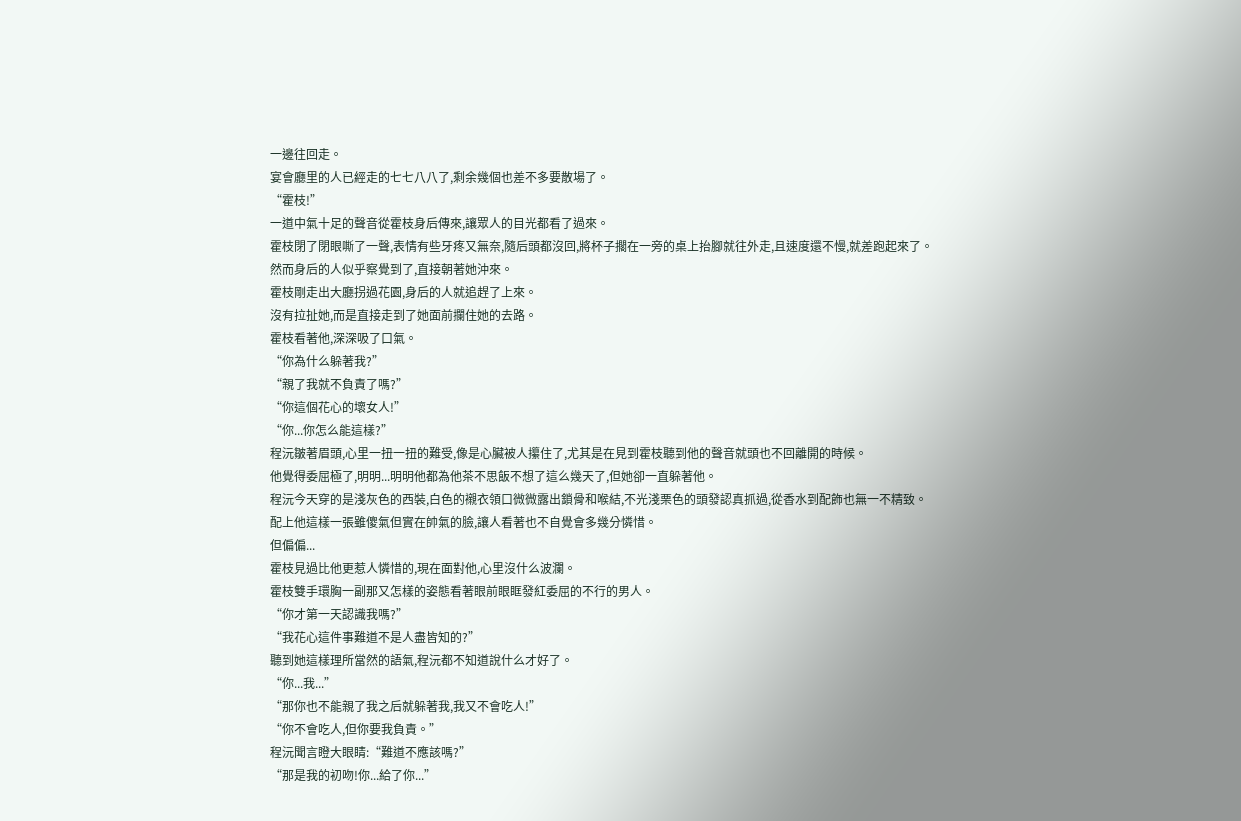一邊往回走。
宴會廳里的人已經走的七七八八了,剩余幾個也差不多要散場了。
“霍枝!”
一道中氣十足的聲音從霍枝身后傳來,讓眾人的目光都看了過來。
霍枝閉了閉眼嘶了一聲,表情有些牙疼又無奈,隨后頭都沒回,將杯子擱在一旁的桌上抬腳就往外走,且速度還不慢,就差跑起來了。
然而身后的人似乎察覺到了,直接朝著她沖來。
霍枝剛走出大廳拐過花園,身后的人就追趕了上來。
沒有拉扯她,而是直接走到了她面前攔住她的去路。
霍枝看著他,深深吸了口氣。
“你為什么躲著我?”
“親了我就不負責了嗎?”
“你這個花心的壞女人!”
“你...你怎么能這樣?”
程沅皺著眉頭,心里一扭一扭的難受,像是心臟被人攥住了,尤其是在見到霍枝聽到他的聲音就頭也不回離開的時候。
他覺得委屈極了,明明...明明他都為他茶不思飯不想了這么幾天了,但她卻一直躲著他。
程沅今天穿的是淺灰色的西裝,白色的襯衣領口微微露出鎖骨和喉結,不光淺栗色的頭發認真抓過,從香水到配飾也無一不精致。
配上他這樣一張雖傻氣但實在帥氣的臉,讓人看著也不自覺會多幾分憐惜。
但偏偏...
霍枝見過比他更惹人憐惜的,現在面對他,心里沒什么波瀾。
霍枝雙手環胸一副那又怎樣的姿態看著眼前眼眶發紅委屈的不行的男人。
“你才第一天認識我嗎?”
“我花心這件事難道不是人盡皆知的?”
聽到她這樣理所當然的語氣,程沅都不知道說什么才好了。
“你...我...”
“那你也不能親了我之后就躲著我,我又不會吃人!”
“你不會吃人,但你要我負責。”
程沅聞言瞪大眼睛:“難道不應該嗎?”
“那是我的初吻!你...給了你...”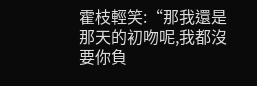霍枝輕笑:“那我還是那天的初吻呢,我都沒要你負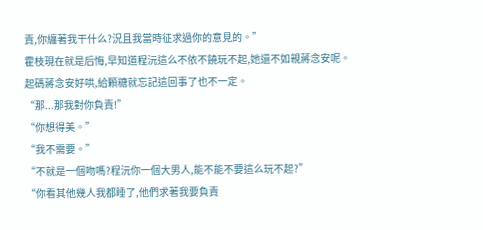責,你纏著我干什么?況且我當時征求過你的意見的。”
霍枝現在就是后悔,早知道程沅這么不依不饒玩不起,她還不如親蔣念安呢。
起碼蔣念安好哄,給顆糖就忘記這回事了也不一定。
“那...那我對你負責!”
“你想得美。”
“我不需要。”
“不就是一個吻嗎?程沅你一個大男人,能不能不要這么玩不起?”
“你看其他幾人我都睡了,他們求著我要負責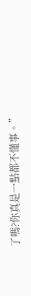了嗎?你真是一點都不懂事。”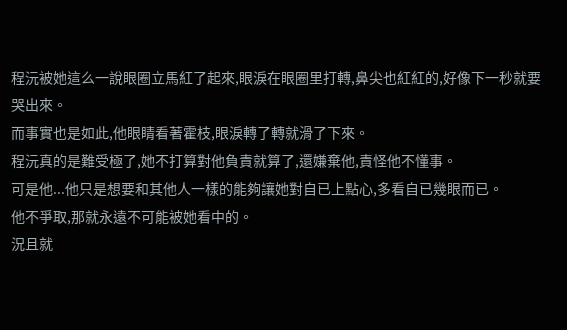程沅被她這么一說眼圈立馬紅了起來,眼淚在眼圈里打轉,鼻尖也紅紅的,好像下一秒就要哭出來。
而事實也是如此,他眼睛看著霍枝,眼淚轉了轉就滑了下來。
程沅真的是難受極了,她不打算對他負責就算了,還嫌棄他,責怪他不懂事。
可是他...他只是想要和其他人一樣的能夠讓她對自已上點心,多看自已幾眼而已。
他不爭取,那就永遠不可能被她看中的。
況且就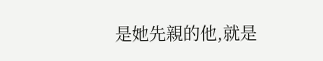是她先親的他,就是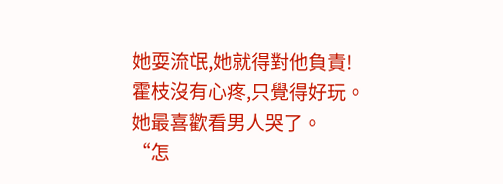她耍流氓,她就得對他負責!
霍枝沒有心疼,只覺得好玩。
她最喜歡看男人哭了。
“怎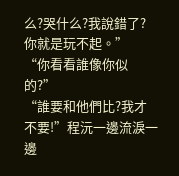么?哭什么?我說錯了?你就是玩不起。”
“你看看誰像你似的?”
“誰要和他們比?我才不要!”程沅一邊流淚一邊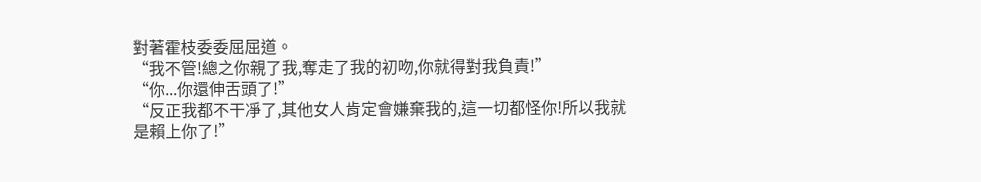對著霍枝委委屈屈道。
“我不管!總之你親了我,奪走了我的初吻,你就得對我負責!”
“你...你還伸舌頭了!”
“反正我都不干凈了,其他女人肯定會嫌棄我的,這一切都怪你!所以我就是賴上你了!”